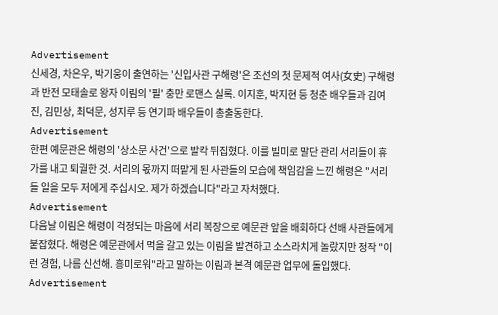Advertisement
신세경, 차은우, 박기웅이 출연하는 '신입사관 구해령'은 조선의 첫 문제적 여사(女史) 구해령과 반전 모태솔로 왕자 이림의 '필' 충만 로맨스 실록. 이지훈, 박지현 등 청춘 배우들과 김여진, 김민상, 최덕문, 성지루 등 연기파 배우들이 총출동한다.
Advertisement
한편 예문관은 해령의 '상소문 사건'으로 발칵 뒤집혔다. 이를 빌미로 말단 관리 서리들이 휴가를 내고 퇴궐한 것. 서리의 몫까지 떠맡게 된 사관들의 모습에 책임감을 느낀 해령은 "서리들 일을 모두 저에게 주십시오. 제가 하겠습니다"라고 자처했다.
Advertisement
다음날 이림은 해령이 걱정되는 마음에 서리 복장으로 예문관 앞을 배회하다 선배 사관들에게 붙잡혔다. 해령은 예문관에서 먹을 갈고 있는 이림을 발견하고 소스라치게 놀랐지만 정작 "이런 경험, 나름 신선해. 흥미로워"라고 말하는 이림과 본격 예문관 업무에 돌입했다.
Advertisement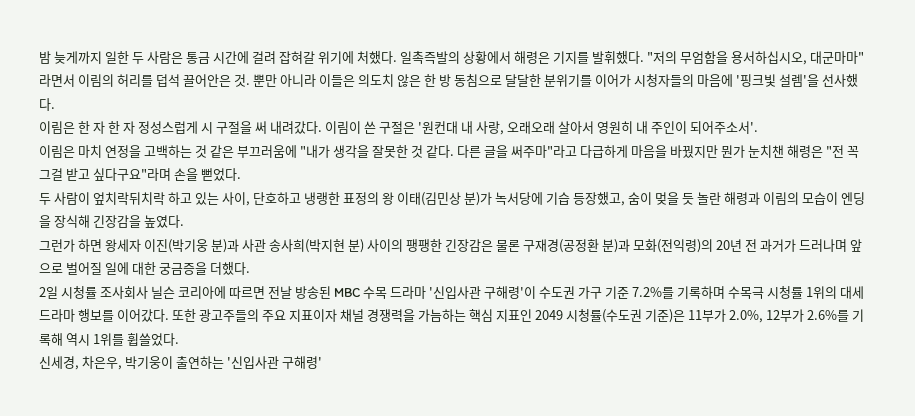밤 늦게까지 일한 두 사람은 통금 시간에 걸려 잡혀갈 위기에 처했다. 일촉즉발의 상황에서 해령은 기지를 발휘했다. "저의 무엄함을 용서하십시오, 대군마마"라면서 이림의 허리를 덥석 끌어안은 것. 뿐만 아니라 이들은 의도치 않은 한 방 동침으로 달달한 분위기를 이어가 시청자들의 마음에 '핑크빛 설렘'을 선사했다.
이림은 한 자 한 자 정성스럽게 시 구절을 써 내려갔다. 이림이 쓴 구절은 '원컨대 내 사랑, 오래오래 살아서 영원히 내 주인이 되어주소서'.
이림은 마치 연정을 고백하는 것 같은 부끄러움에 "내가 생각을 잘못한 것 같다. 다른 글을 써주마"라고 다급하게 마음을 바꿨지만 뭔가 눈치챈 해령은 "전 꼭 그걸 받고 싶다구요"라며 손을 뻗었다.
두 사람이 엎치락뒤치락 하고 있는 사이, 단호하고 냉랭한 표정의 왕 이태(김민상 분)가 녹서당에 기습 등장했고, 숨이 멎을 듯 놀란 해령과 이림의 모습이 엔딩을 장식해 긴장감을 높였다.
그런가 하면 왕세자 이진(박기웅 분)과 사관 송사희(박지현 분) 사이의 팽팽한 긴장감은 물론 구재경(공정환 분)과 모화(전익령)의 20년 전 과거가 드러나며 앞으로 벌어질 일에 대한 궁금증을 더했다.
2일 시청률 조사회사 닐슨 코리아에 따르면 전날 방송된 MBC 수목 드라마 '신입사관 구해령'이 수도권 가구 기준 7.2%를 기록하며 수목극 시청률 1위의 대세 드라마 행보를 이어갔다. 또한 광고주들의 주요 지표이자 채널 경쟁력을 가늠하는 핵심 지표인 2049 시청률(수도권 기준)은 11부가 2.0%, 12부가 2.6%를 기록해 역시 1위를 휩쓸었다.
신세경, 차은우, 박기웅이 출연하는 '신입사관 구해령'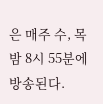은 매주 수, 목 밤 8시 55분에 방송된다.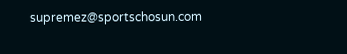supremez@sportschosun.com